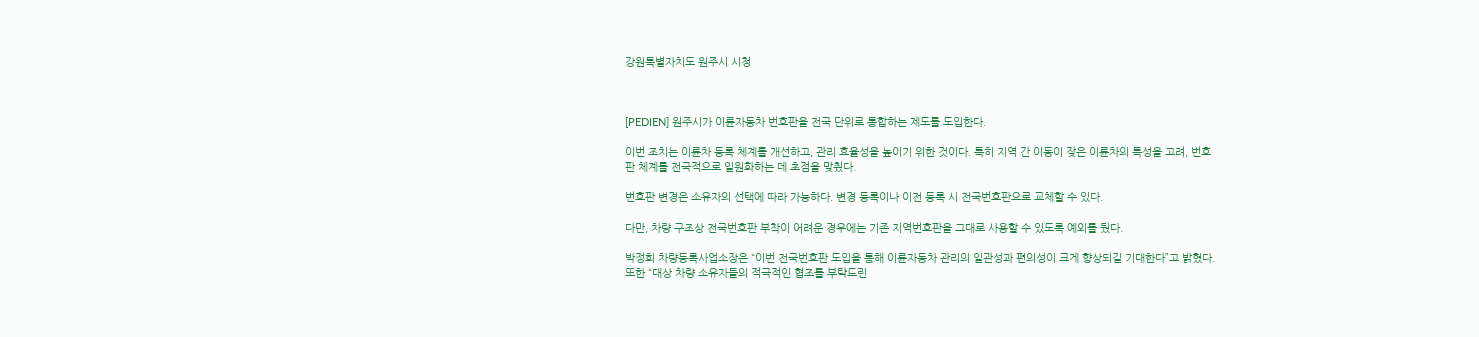강원특별자치도 원주시 시청



[PEDIEN] 원주시가 이륜자동차 번호판을 전국 단위로 통합하는 제도를 도입한다.

이번 조치는 이륜차 등록 체계를 개선하고, 관리 효율성을 높이기 위한 것이다. 특히 지역 간 이동이 잦은 이륜차의 특성을 고려, 번호판 체계를 전국적으로 일원화하는 데 초점을 맞췄다.

번호판 변경은 소유자의 선택에 따라 가능하다. 변경 등록이나 이전 등록 시 전국번호판으로 교체할 수 있다.

다만, 차량 구조상 전국번호판 부착이 어려운 경우에는 기존 지역번호판을 그대로 사용할 수 있도록 예외를 뒀다.

박정희 차량등록사업소장은 “이번 전국번호판 도입을 통해 이륜자동차 관리의 일관성과 편의성이 크게 향상되길 기대한다”고 밝혔다. 또한 “대상 차량 소유자들의 적극적인 협조를 부탁드린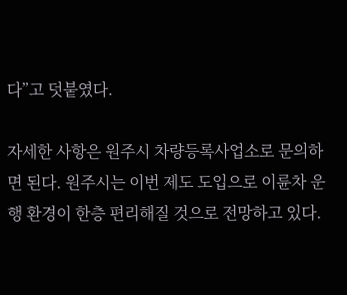다”고 덧붙였다.

자세한 사항은 원주시 차량등록사업소로 문의하면 된다. 원주시는 이번 제도 도입으로 이륜차 운행 환경이 한층 편리해질 것으로 전망하고 있다.